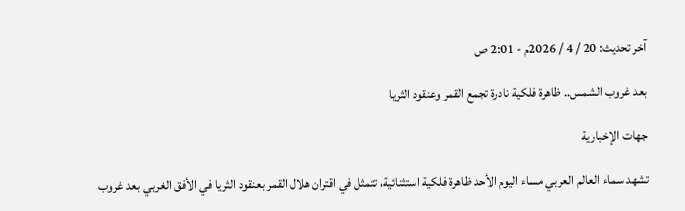آخر تحديث: 20 / 4 / 2026م - 2:01 ص

بعد غروب الشمس.. ظاهرة فلكية نادرة تجمع القمر وعنقود الثريا

جهات الإخبارية

تشهد سماء العالم العربي مساء اليوم الأحد ظاهرة فلكية استثنائية، تتمثل في اقتران هلال القمر بعنقود الثريا في الأفق الغربي بعد غروب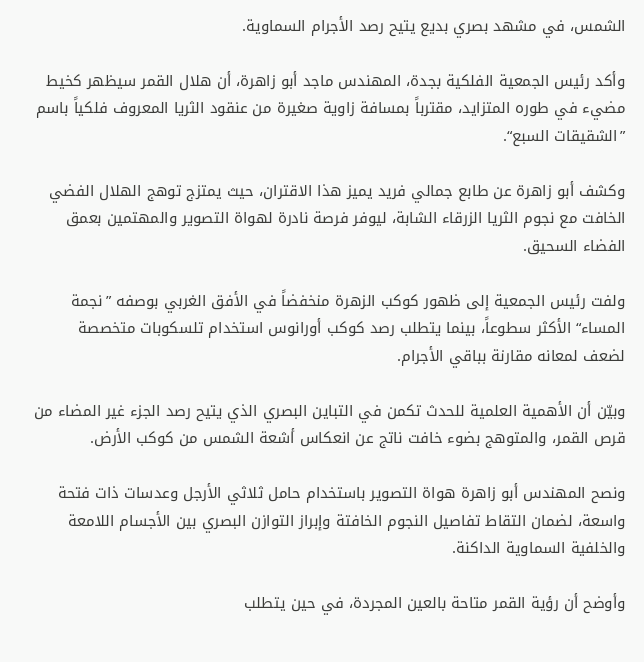الشمس، في مشهد بصري بديع يتيح رصد الأجرام السماوية.

وأكد رئيس الجمعية الفلكية بجدة، المهندس ماجد أبو زاهرة، أن هلال القمر سيظهر كخيط مضيء في طوره المتزايد، مقترباً بمسافة زاوية صغيرة من عنقود الثريا المعروف فلكياً باسم ”الشقيقات السبع“.

وكشف أبو زاهرة عن طابع جمالي فريد يميز هذا الاقتران، حيث يمتزج توهج الهلال الفضي الخافت مع نجوم الثريا الزرقاء الشابة، ليوفر فرصة نادرة لهواة التصوير والمهتمين بعمق الفضاء السحيق.

ولفت رئيس الجمعية إلى ظهور كوكب الزهرة منخفضاً في الأفق الغربي بوصفه ”نجمة المساء“ الأكثر سطوعاً، بينما يتطلب رصد كوكب أورانوس استخدام تلسكوبات متخصصة لضعف لمعانه مقارنة بباقي الأجرام.

وبيّن أن الأهمية العلمية للحدث تكمن في التباين البصري الذي يتيح رصد الجزء غير المضاء من قرص القمر، والمتوهج بضوء خافت ناتج عن انعكاس أشعة الشمس من كوكب الأرض.

ونصح المهندس أبو زاهرة هواة التصوير باستخدام حامل ثلاثي الأرجل وعدسات ذات فتحة واسعة، لضمان التقاط تفاصيل النجوم الخافتة وإبراز التوازن البصري بين الأجسام اللامعة والخلفية السماوية الداكنة.

وأوضح أن رؤية القمر متاحة بالعين المجردة، في حين يتطلب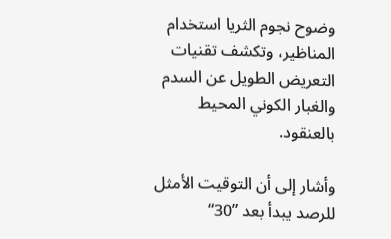وضوح نجوم الثريا استخدام المناظير، وتكشف تقنيات التعريض الطويل عن السدم والغبار الكوني المحيط بالعنقود.

وأشار إلى أن التوقيت الأمثل للرصد يبدأ بعد ”30“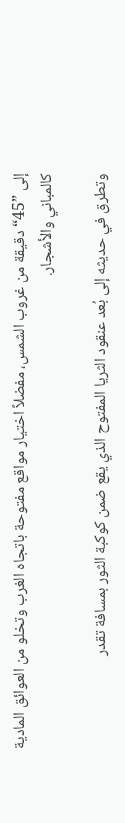إلى ”45“ دقيقة من غروب الشمس، مفضلاً اختيار مواقع مفتوحة باتجاه الغرب وتخلو من العوائق المادية كالمباني والأشجار.

وتطرق في حديثه إلى بُعد عنقود الثريا المفتوح الذي يقع ضمن كوكبة الثور بمسافة تقدر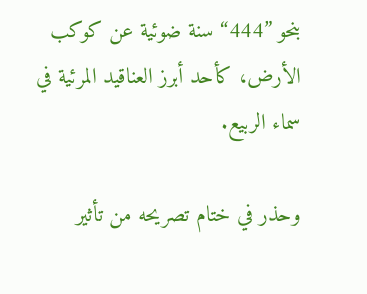بنحو ”444“ سنة ضوئية عن كوكب الأرض، كأحد أبرز العناقيد المرئية في سماء الربيع.

وحذر في ختام تصريحه من تأثير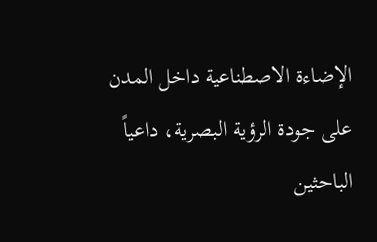الإضاءة الاصطناعية داخل المدن على جودة الرؤية البصرية، داعياً الباحثين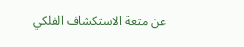عن متعة الاستكشاف الفلكي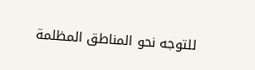للتوجه نحو المناطق المظلمة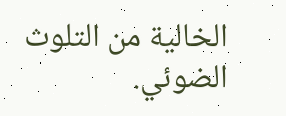الخالية من التلوث الضوئي.